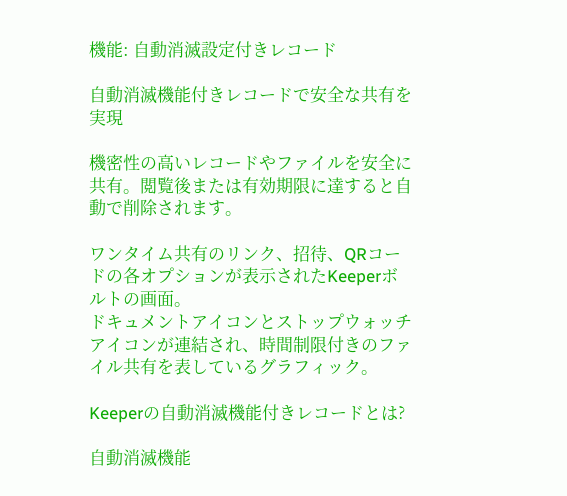機能: 自動消滅設定付きレコード

自動消滅機能付きレコードで安全な共有を実現

機密性の高いレコードやファイルを安全に共有。閲覧後または有効期限に達すると自動で削除されます。

ワンタイム共有のリンク、招待、QRコードの各オプションが表示されたKeeperボルトの画面。
ドキュメントアイコンとストップウォッチアイコンが連結され、時間制限付きのファイル共有を表しているグラフィック。

Keeperの自動消滅機能付きレコードとは?

自動消滅機能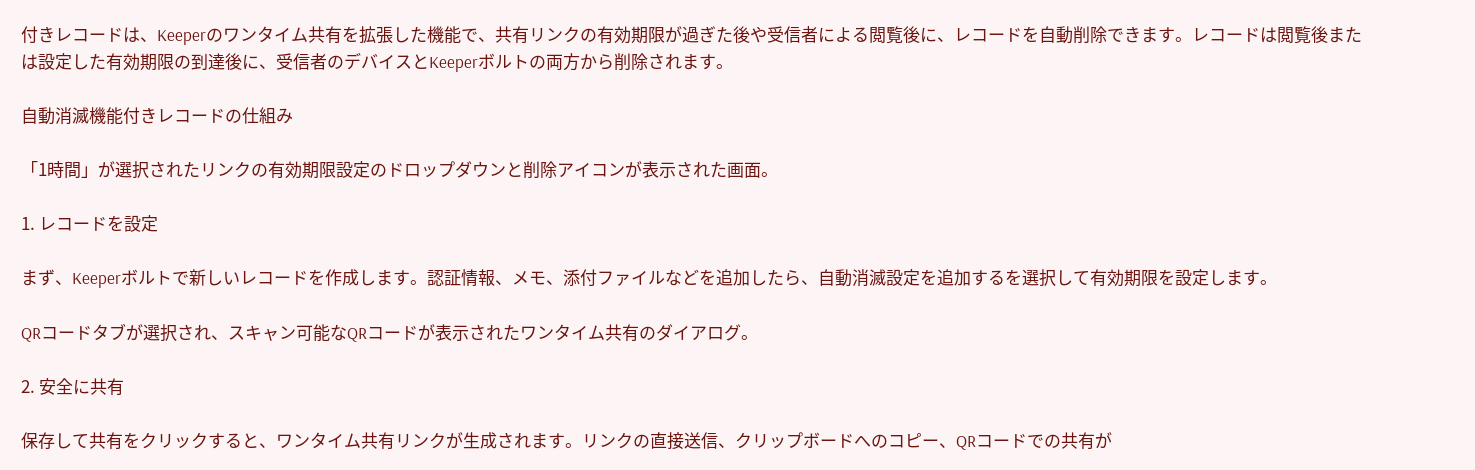付きレコードは、Keeperのワンタイム共有を拡張した機能で、共有リンクの有効期限が過ぎた後や受信者による閲覧後に、レコードを自動削除できます。レコードは閲覧後または設定した有効期限の到達後に、受信者のデバイスとKeeperボルトの両方から削除されます。

自動消滅機能付きレコードの仕組み

「1時間」が選択されたリンクの有効期限設定のドロップダウンと削除アイコンが表示された画面。

1. レコードを設定

まず、Keeperボルトで新しいレコードを作成します。認証情報、メモ、添付ファイルなどを追加したら、自動消滅設定を追加するを選択して有効期限を設定します。

QRコードタブが選択され、スキャン可能なQRコードが表示されたワンタイム共有のダイアログ。

2. 安全に共有

保存して共有をクリックすると、ワンタイム共有リンクが生成されます。リンクの直接送信、クリップボードへのコピー、QRコードでの共有が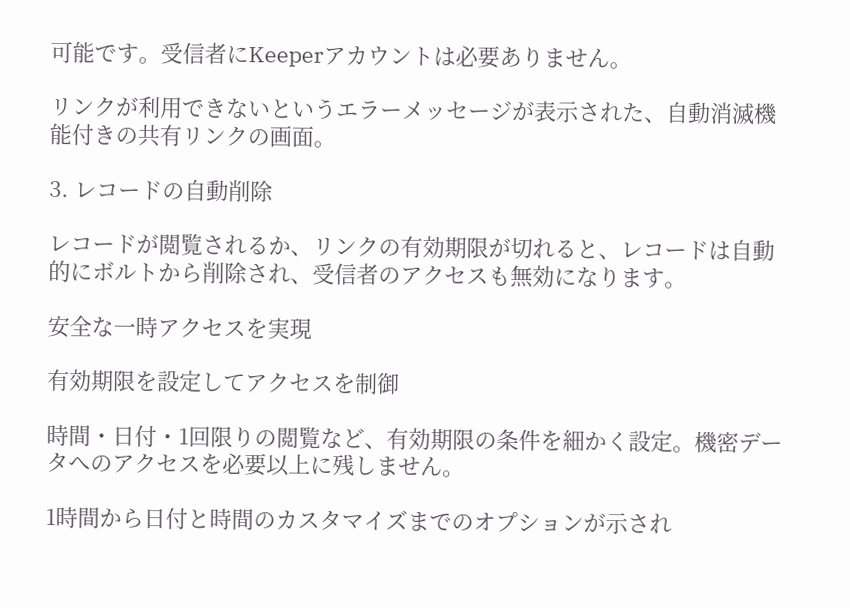可能です。受信者にKeeperアカウントは必要ありません。

リンクが利用できないというエラーメッセージが表示された、自動消滅機能付きの共有リンクの画面。

3. レコードの自動削除

レコードが閲覧されるか、リンクの有効期限が切れると、レコードは自動的にボルトから削除され、受信者のアクセスも無効になります。

安全な一時アクセスを実現

有効期限を設定してアクセスを制御

時間・日付・1回限りの閲覧など、有効期限の条件を細かく設定。機密データへのアクセスを必要以上に残しません。

1時間から日付と時間のカスタマイズまでのオプションが示され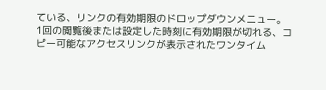ている、リンクの有効期限のドロップダウンメニュー。
1回の閲覧後または設定した時刻に有効期限が切れる、コピー可能なアクセスリンクが表示されたワンタイム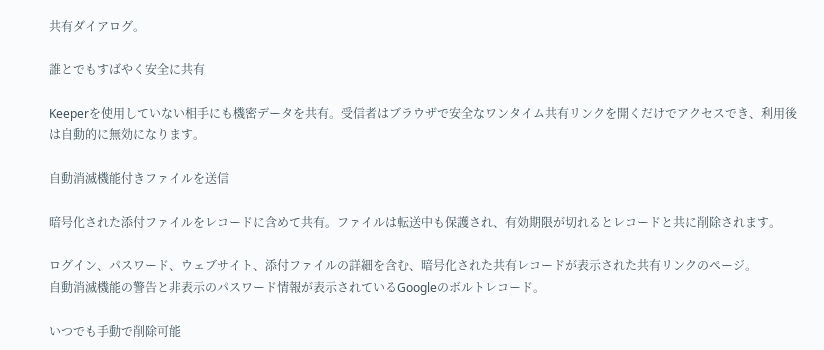共有ダイアログ。

誰とでもすばやく安全に共有

Keeperを使用していない相手にも機密データを共有。受信者はブラウザで安全なワンタイム共有リンクを開くだけでアクセスでき、利用後は自動的に無効になります。

自動消滅機能付きファイルを送信

暗号化された添付ファイルをレコードに含めて共有。ファイルは転送中も保護され、有効期限が切れるとレコードと共に削除されます。

ログイン、パスワード、ウェブサイト、添付ファイルの詳細を含む、暗号化された共有レコードが表示された共有リンクのページ。
自動消滅機能の警告と非表示のパスワード情報が表示されているGoogleのボルトレコード。

いつでも手動で削除可能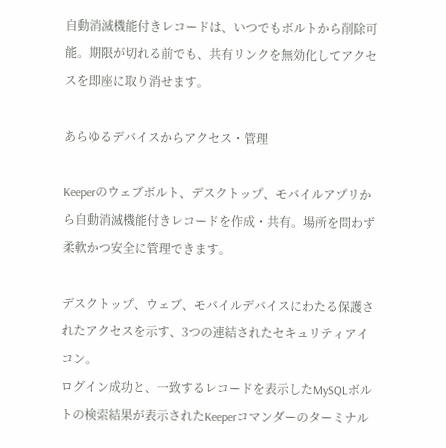自動消滅機能付きレコードは、いつでもボルトから削除可能。期限が切れる前でも、共有リンクを無効化してアクセスを即座に取り消せます。

あらゆるデバイスからアクセス・管理

Keeperのウェブボルト、デスクトップ、モバイルアプリから自動消滅機能付きレコードを作成・共有。場所を問わず柔軟かつ安全に管理できます。

デスクトップ、ウェブ、モバイルデバイスにわたる保護されたアクセスを示す、3つの連結されたセキュリティアイコン。
ログイン成功と、一致するレコードを表示したMySQLボルトの検索結果が表示されたKeeperコマンダーのターミナル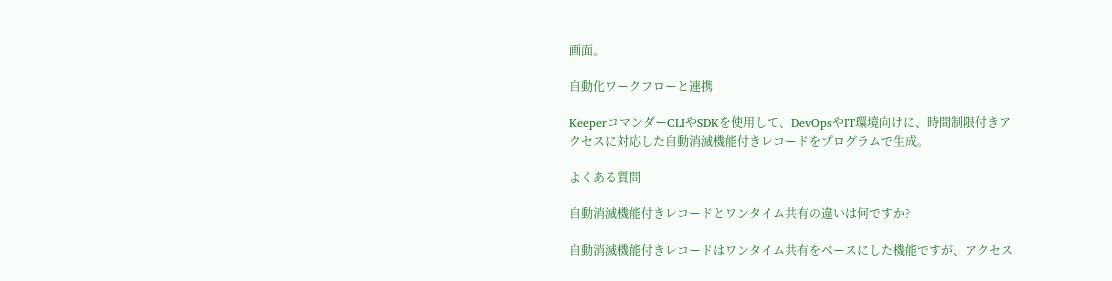画面。

自動化ワークフローと連携

KeeperコマンダーCLIやSDKを使用して、DevOpsやIT環境向けに、時間制限付きアクセスに対応した自動消滅機能付きレコードをプログラムで生成。

よくある質問

自動消滅機能付きレコードとワンタイム共有の違いは何ですか?

自動消滅機能付きレコードはワンタイム共有をベースにした機能ですが、アクセス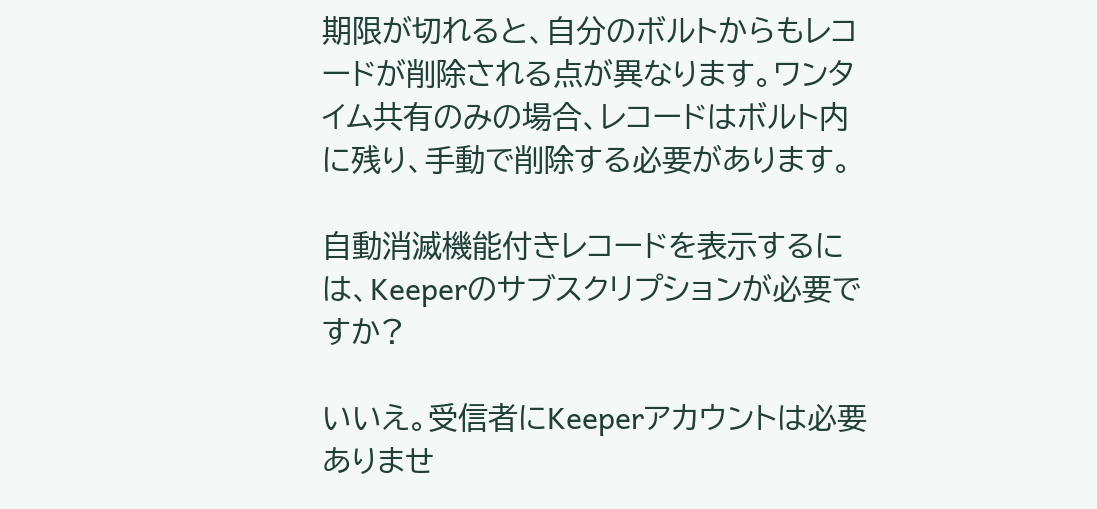期限が切れると、自分のボルトからもレコードが削除される点が異なります。ワンタイム共有のみの場合、レコードはボルト内に残り、手動で削除する必要があります。

自動消滅機能付きレコードを表示するには、Keeperのサブスクリプションが必要ですか?

いいえ。受信者にKeeperアカウントは必要ありませ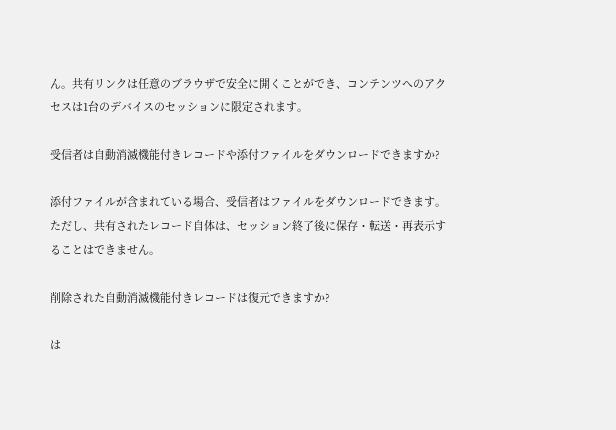ん。共有リンクは任意のブラウザで安全に開くことができ、コンテンツへのアクセスは1台のデバイスのセッションに限定されます。

受信者は自動消滅機能付きレコードや添付ファイルをダウンロードできますか?

添付ファイルが含まれている場合、受信者はファイルをダウンロードできます。ただし、共有されたレコード自体は、セッション終了後に保存・転送・再表示することはできません。

削除された自動消滅機能付きレコードは復元できますか?

は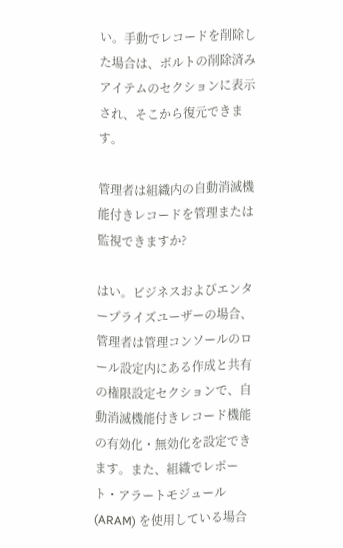い。手動でレコードを削除した場合は、ボルトの削除済みアイテムのセクションに表示され、そこから復元できます。

管理者は組織内の自動消滅機能付きレコードを管理または監視できますか?

はい。ビジネスおよびエンタープライズユーザーの場合、管理者は管理コンソールのロール設定内にある作成と共有の権限設定セクションで、自動消滅機能付きレコード機能の有効化・無効化を設定できます。また、組織でレポート・アラートモジュール (ARAM) を使用している場合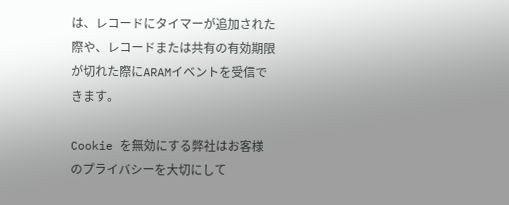は、レコードにタイマーが追加された際や、レコードまたは共有の有効期限が切れた際にARAMイベントを受信できます。

Cookie を無効にする弊社はお客様のプライバシーを大切にして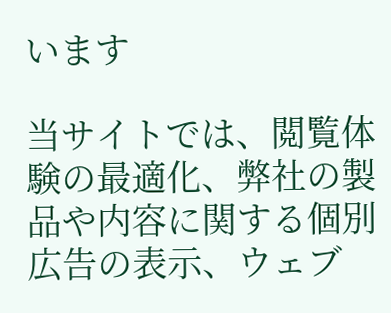います

当サイトでは、閲覧体験の最適化、弊社の製品や内容に関する個別広告の表示、ウェブ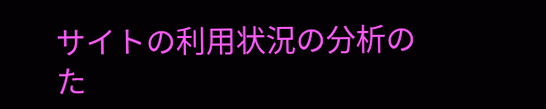サイトの利用状況の分析のた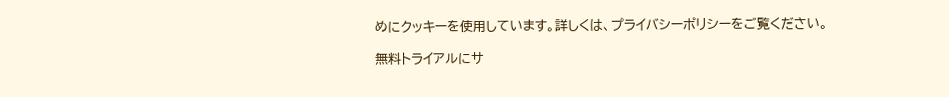めにクッキーを使用しています。詳しくは、プライバシーポリシーをご覧ください。

無料トライアルにサ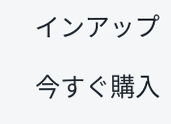インアップ

今すぐ購入